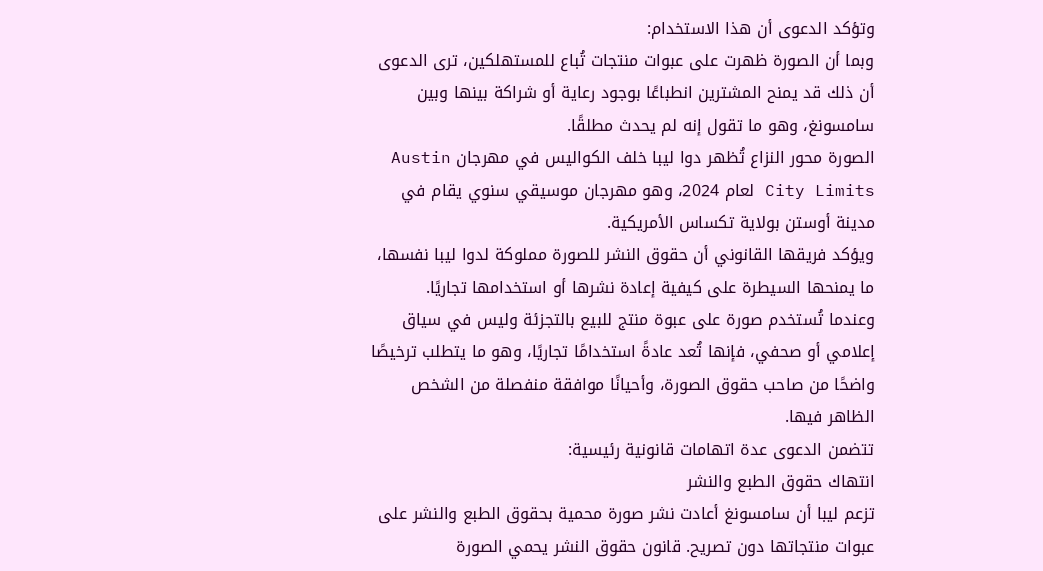وتؤكد الدعوى أن هذا الاستخدام:
وبما أن الصورة ظهرت على عبوات منتجات تُباع للمستهلكين، ترى الدعوى أن ذلك قد يمنح المشترين انطباعًا بوجود رعاية أو شراكة بينها وبين سامسونغ، وهو ما تقول إنه لم يحدث مطلقًا.
الصورة محور النزاع تُظهر دوا ليبا خلف الكواليس في مهرجان Austin City Limits لعام 2024، وهو مهرجان موسيقي سنوي يقام في مدينة أوستن بولاية تكساس الأمريكية.
ويؤكد فريقها القانوني أن حقوق النشر للصورة مملوكة لدوا ليبا نفسها، ما يمنحها السيطرة على كيفية إعادة نشرها أو استخدامها تجاريًا.
وعندما تُستخدم صورة على عبوة منتج للبيع بالتجزئة وليس في سياق إعلامي أو صحفي، فإنها تُعد عادةً استخدامًا تجاريًا، وهو ما يتطلب ترخيصًا واضحًا من صاحب حقوق الصورة، وأحيانًا موافقة منفصلة من الشخص الظاهر فيها.
تتضمن الدعوى عدة اتهامات قانونية رئيسية:
انتهاك حقوق الطبع والنشر
تزعم ليبا أن سامسونغ أعادت نشر صورة محمية بحقوق الطبع والنشر على عبوات منتجاتها دون تصريح. قانون حقوق النشر يحمي الصورة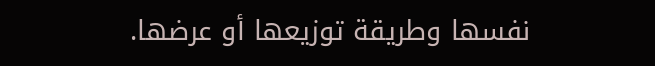نفسها وطريقة توزيعها أو عرضها.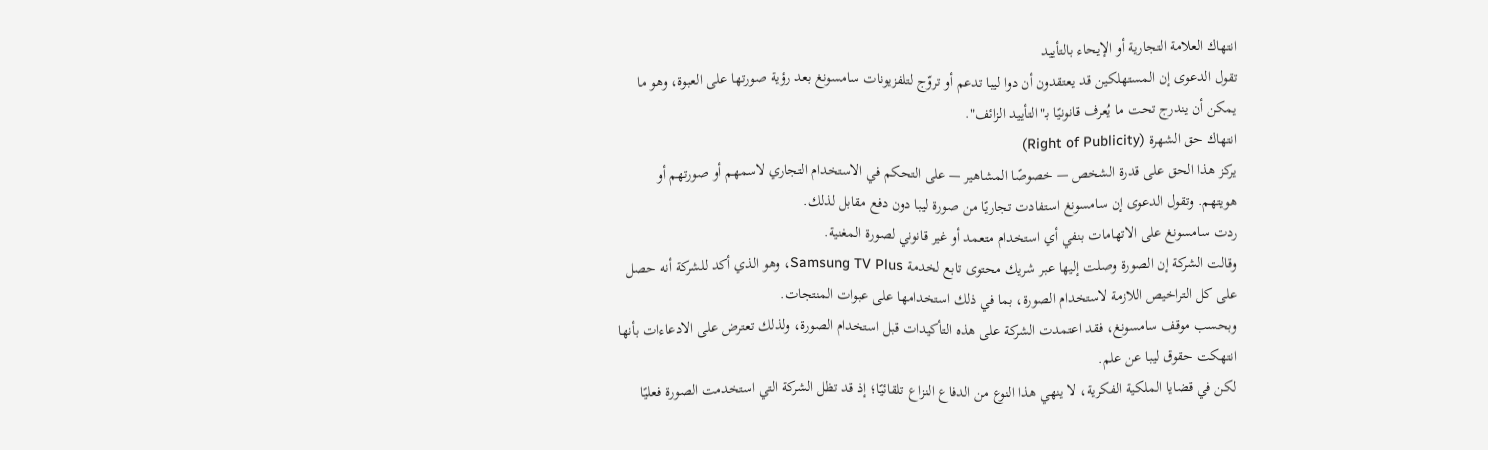انتهاك العلامة التجارية أو الإيحاء بالتأييد
تقول الدعوى إن المستهلكين قد يعتقدون أن دوا ليبا تدعم أو تروّج لتلفزيونات سامسونغ بعد رؤية صورتها على العبوة، وهو ما يمكن أن يندرج تحت ما يُعرف قانونيًا بـ"التأييد الزائف".
انتهاك حق الشهرة (Right of Publicity)
يركز هذا الحق على قدرة الشخص — خصوصًا المشاهير — على التحكم في الاستخدام التجاري لاسمهم أو صورتهم أو هويتهم. وتقول الدعوى إن سامسونغ استفادت تجاريًا من صورة ليبا دون دفع مقابل لذلك.
ردت سامسونغ على الاتهامات بنفي أي استخدام متعمد أو غير قانوني لصورة المغنية.
وقالت الشركة إن الصورة وصلت إليها عبر شريك محتوى تابع لخدمة Samsung TV Plus، وهو الذي أكد للشركة أنه حصل على كل التراخيص اللازمة لاستخدام الصورة، بما في ذلك استخدامها على عبوات المنتجات.
وبحسب موقف سامسونغ، فقد اعتمدت الشركة على هذه التأكيدات قبل استخدام الصورة، ولذلك تعترض على الادعاءات بأنها انتهكت حقوق ليبا عن علم.
لكن في قضايا الملكية الفكرية، لا ينهي هذا النوع من الدفاع النزاع تلقائيًا؛ إذ قد تظل الشركة التي استخدمت الصورة فعليًا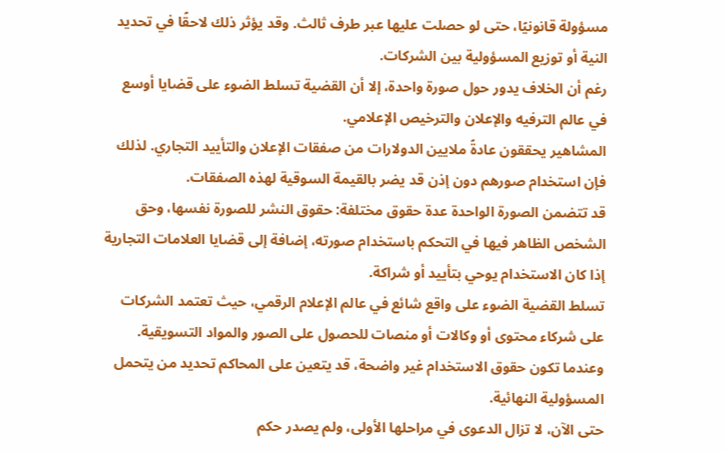مسؤولة قانونيًا، حتى لو حصلت عليها عبر طرف ثالث. وقد يؤثر ذلك لاحقًا في تحديد النية أو توزيع المسؤولية بين الشركات.
رغم أن الخلاف يدور حول صورة واحدة، إلا أن القضية تسلط الضوء على قضايا أوسع في عالم الترفيه والإعلان والترخيص الإعلامي.
المشاهير يحققون عادةً ملايين الدولارات من صفقات الإعلان والتأييد التجاري. لذلك فإن استخدام صورهم دون إذن قد يضر بالقيمة السوقية لهذه الصفقات.
قد تتضمن الصورة الواحدة عدة حقوق مختلفة: حقوق النشر للصورة نفسها، وحق الشخص الظاهر فيها في التحكم باستخدام صورته، إضافة إلى قضايا العلامات التجارية إذا كان الاستخدام يوحي بتأييد أو شراكة.
تسلط القضية الضوء على واقع شائع في عالم الإعلام الرقمي، حيث تعتمد الشركات على شركاء محتوى أو وكالات أو منصات للحصول على الصور والمواد التسويقية. وعندما تكون حقوق الاستخدام غير واضحة، قد يتعين على المحاكم تحديد من يتحمل المسؤولية النهائية.
حتى الآن، لا تزال الدعوى في مراحلها الأولى، ولم يصدر حكم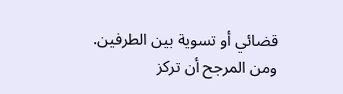قضائي أو تسوية بين الطرفين.
ومن المرجح أن تركز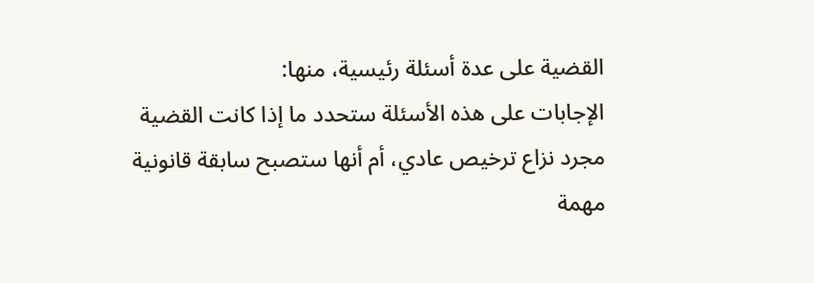القضية على عدة أسئلة رئيسية، منها:
الإجابات على هذه الأسئلة ستحدد ما إذا كانت القضية مجرد نزاع ترخيص عادي، أم أنها ستصبح سابقة قانونية مهمة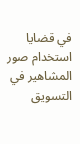في قضايا استخدام صور المشاهير في التسويق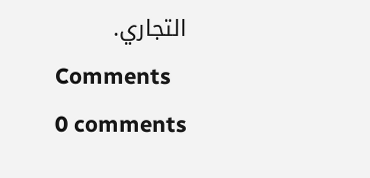التجاري.
Comments
0 comments